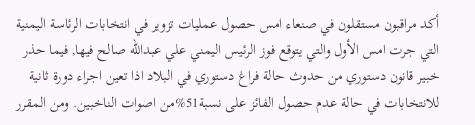أكد مراقبون مستقلون في صنعاء امس حصول عمليات تزوير في انتخابات الرئاسة اليمنية التي جرت امس الأول والتي يتوقع فوز الرئيس اليمني علي عبدالله صالح فيها, فيما حذر خبير قانون دستوري من حدوث حالة فراغ دستوري في البلاد اذا تعين اجراء دورة ثانية للانتخابات في حالة عدم حصول الفائز على نسبة51%من اصوات الناخبين. ومن المقرر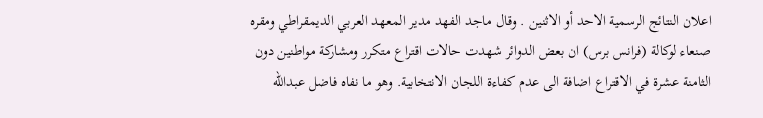اعلان النتائج الرسمية الاحد أو الاثنين . وقال ماجد الفهد مدير المعهد العربي الديمقراطي ومقره صنعاء لوكالة (فرانس برس) ان بعض الدوائر شهدت حالات اقتراع متكرر ومشاركة مواطنين دون الثامنة عشرة في الاقتراع اضافة الى عدم كفاءة اللجان الانتخابية. وهو ما نفاه فاضل عبدالله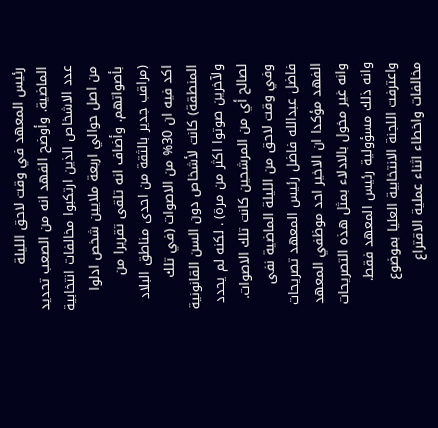رئيس المعهد في وقت لاحق الليلة الماضية. وأوضح الفهد انه من الصعب تحديد عدد الاشخاص الذين ارتكبوا مخالفات انتخابية من اصل حوالي اربعة ملايين شخص ادلوا بأصواتهم. وأضاف انه تلقى تقريرا من (مراقب جدير بالثقة من احدى مناطق البلاد اكد فيه ان 30% من الاصوات (في تلك المنطقة) كانت لأشخاص دون السن القانونية ولآخرين صوتوا اكثر من مرة) . لكنه لم يحدد لصالح أي من المرشحين كانت تلك الاصوات. وفي وقت لاحق من الليلة الماضية نفى فاضل عبدالله فاضل رئيس المعهد تصريحات الفهد مؤكدا ان الاخير احد موظفي المعهد وانه غير مخول بالادلاء بمثل هذه التصريحات وانه ذلك مسؤولية رئيس المعهد فقط. واعترفت اللجنة الانتخابية العليا بموضوع مخالفات واخطاء اثناء عملية الاقتراع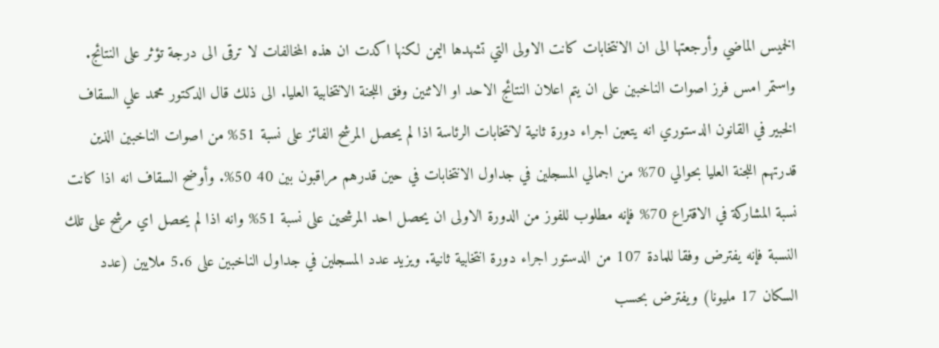الخميس الماضي وأرجعتها الى ان الانتخابات كانت الاولى التي تشهدها اليمن لكنها اكدت ان هذه المخالفات لا ترقى الى درجة تؤثر على النتائج. واستمر امس فرز اصوات الناخبين على ان يتم اعلان النتائج الاحد او الاثنين وفق اللجنة الانتخابية العليا. الى ذلك قال الدكتور محمد علي السقاف الخبير في القانون الدستوري انه يتعين اجراء دورة ثانية لانتخابات الرئاسة اذا لم يحصل المرشح الفائز على نسبة 51% من اصوات الناخبين الذين قدرتهم اللجنة العليا بحوالي 70% من اجمالي المسجلين في جداول الانتخابات في حين قدرهم مراقبون بين 40 50%. وأوضح السقاف انه اذا كانت نسبة المشاركة في الاقتراع 70% فإنه مطلوب للفوز من الدورة الاولى ان يحصل احد المرشحين على نسبة 51% وانه اذا لم يحصل اي مرشح على تلك النسبة فإنه يفترض وفقا للمادة 107 من الدستور اجراء دورة انتخابية ثانية. ويزيد عدد المسجلين في جداول الناخبين على 5.6 ملايين (عدد السكان 17 مليونا) ويفترض بحسب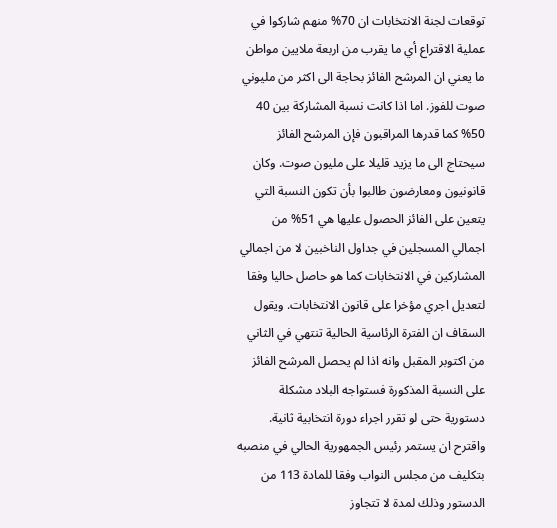توقعات لجنة الانتخابات ان 70% منهم شاركوا في عملية الاقتراع أي ما يقرب من اربعة ملايين مواطن ما يعني ان المرشح الفائز بحاجة الى اكثر من مليوني صوت للفوز. اما اذا كانت نسبة المشاركة بين 40 50% كما قدرها المراقبون فإن المرشح الفائز سيحتاج الى ما يزيد قليلا على مليون صوت. وكان قانونيون ومعارضون طالبوا بأن تكون النسبة التي يتعين على الفائز الحصول عليها هي 51% من اجمالي المسجلين في جداول الناخبين لا من اجمالي المشاركين في الانتخابات كما هو حاصل حاليا وفقا لتعديل اجري مؤخرا على قانون الانتخابات. ويقول السقاف ان الفترة الرئاسية الحالية تنتهي في الثاني من اكتوبر المقبل وانه اذا لم يحصل المرشح الفائز على النسبة المذكورة فستواجه البلاد مشكلة دستورية حتى لو تقرر اجراء دورة انتخابية ثانية. واقترح ان يستمر رئيس الجمهورية الحالي في منصبه بتكليف من مجلس النواب وفقا للمادة 113 من الدستور وذلك لمدة لا تتجاوز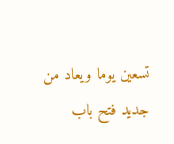تسعين يوما ويعاد من جديد فتح باب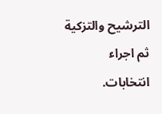الترشيح والتزكية ثم اجراء انتخابات.